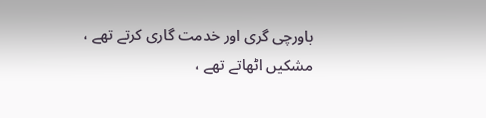باورچی گری اور خدمت گاری کرتے تھے ، مشکیں اٹھاتے تھے ،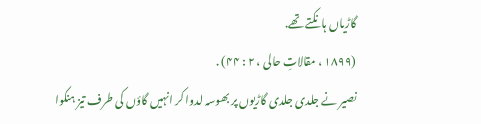گاڑیاں ہانکتے تھے.
(۱۸۹۹ ، مقالاتِ حالی ، ۲ : ۴۴) .
نصیر نے جلدی جلدی گاڑیوں پر بھوسہ لدوا کر انہیں گاؤں کی طرف تیز ہنکوا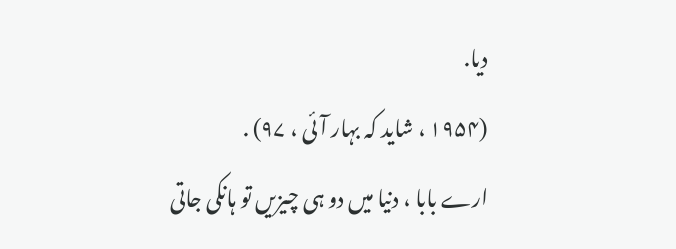دیا.
(۱۹۵۴ ، شاید کہ بہار آئی ، ۹۷) .
ارے بابا ، دنیا میں دو ہی چیزیں تو ہانکی جاتی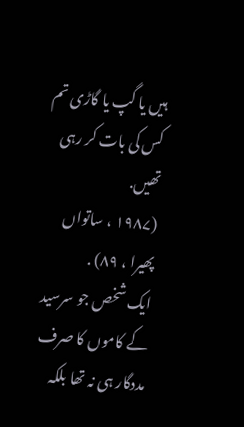ہیں یا گپ یا گاڑی تم کس کی بات کر رہی تھیں.
(۱۹۸۷ ، ساتواں پھیرا ، ۸۹) .
ایک شخص جو سرسید کے کاموں کا صرف مددگار ہی نہ تھا بلکہ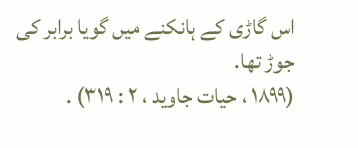اس گاڑی کے ہانکنے میں گویا برابر کی جوڑ تھا.
(۱۸۹۹ ، حیات جاوید ، ۲ : ۳۱۹) .